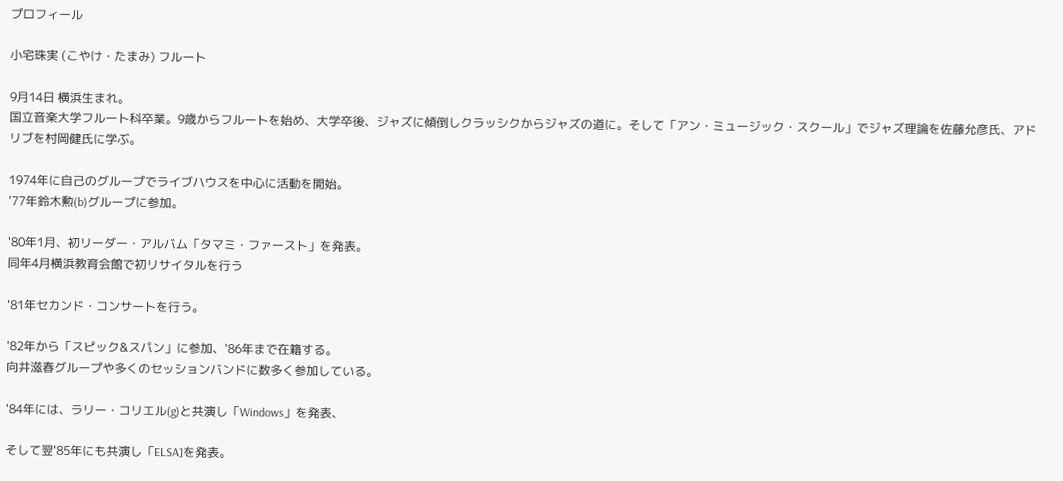プロフィール

小宅珠実 (こやけ・たまみ) フルート

9月14日 横浜生まれ。
国立音楽大学フルート科卒業。9歳からフルートを始め、大学卒後、ジャズに傾倒しクラッシクからジャズの道に。そして「アン・ミュージック・スクール」でジャズ理論を佐藤允彦氏、アドリブを村岡健氏に学ぶ。

1974年に自己のグループでライブハウスを中心に活動を開始。
'77年鈴木勲(b)グループに参加。

'80年1月、初リーダー・アルバム「タマミ・ファースト」を発表。
同年4月横浜教育会館で初リサイタルを行う

'81年セカンド・コンサートを行う。

'82年から「スピック&スパン」に参加、'86年まで在籍する。
向井滋春グループや多くのセッションバンドに数多く参加している。

'84年には、ラリー・コリエル(g)と共演し「Windows」を発表、

そして翌'85年にも共演し「ELSA]を発表。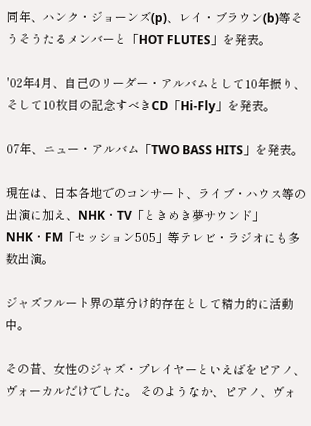同年、ハンク・ジョーンズ(p)、レイ・ブラウン(b)等そうそうたるメンバーと「HOT FLUTES」を発表。

'02年4月、自己のリーダー・アルバムとして10年振り、そして10枚目の記念すべきCD「Hi-Fly」を発表。

07年、ニュー・アルバム「TWO BASS HITS」を発表。

現在は、日本各地でのコンサート、ライブ・ハウス等の出演に加え、NHK・TV「ときめき夢サウンド」NHK・FM「セッション505」等テレビ・ラジオにも多数出演。

ジャズフルート界の草分け的存在として精力的に活動中。

その昔、女性のジャズ・プレイヤーといえばをピアノ、ヴォーカルだけでした。 そのようなか、ピアノ、ヴォ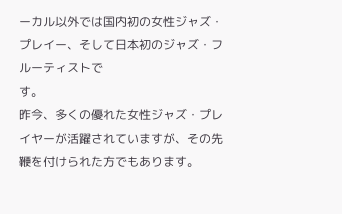ーカル以外では国内初の女性ジャズ・プレイー、そして日本初のジャズ・フルーティストで
す。
昨今、多くの優れた女性ジャズ・プレイヤーが活躍されていますが、その先鞭を付けられた方でもあります。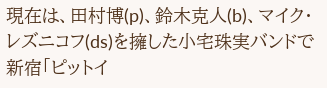現在は、田村博(p)、鈴木克人(b)、マイク・レズニコフ(ds)を擁した小宅珠実バンドで新宿「ピットイ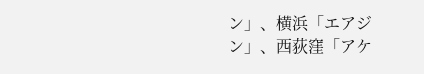ン」、横浜「エアジン」、西荻窪「アケ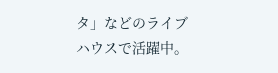タ」などのライブハウスで活躍中。